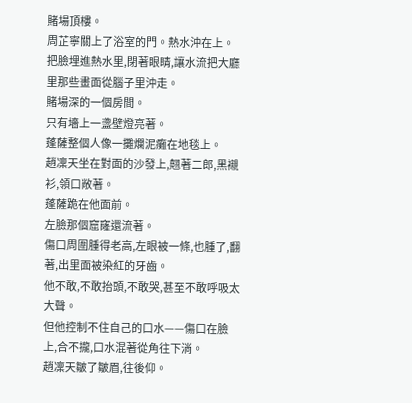賭場頂樓。
周芷寧關上了浴室的門。熱水沖在上。把臉埋進熱水里,閉著眼睛,讓水流把大廳里那些畫面從腦子里沖走。
賭場深的一個房間。
只有墻上一盞壁燈亮著。
蓬薩整個人像一攤爛泥癱在地毯上。
趙凜天坐在對面的沙發上,翹著二郎,黑襯衫,領口敞著。
蓬薩跪在他面前。
左臉那個窟窿還流著。
傷口周圍腫得老高,左眼被一條,也腫了,翻著,出里面被染紅的牙齒。
他不敢,不敢抬頭,不敢哭,甚至不敢呼吸太大聲。
但他控制不住自己的口水——傷口在臉上,合不攏,口水混著從角往下淌。
趙凜天皺了皺眉,往後仰。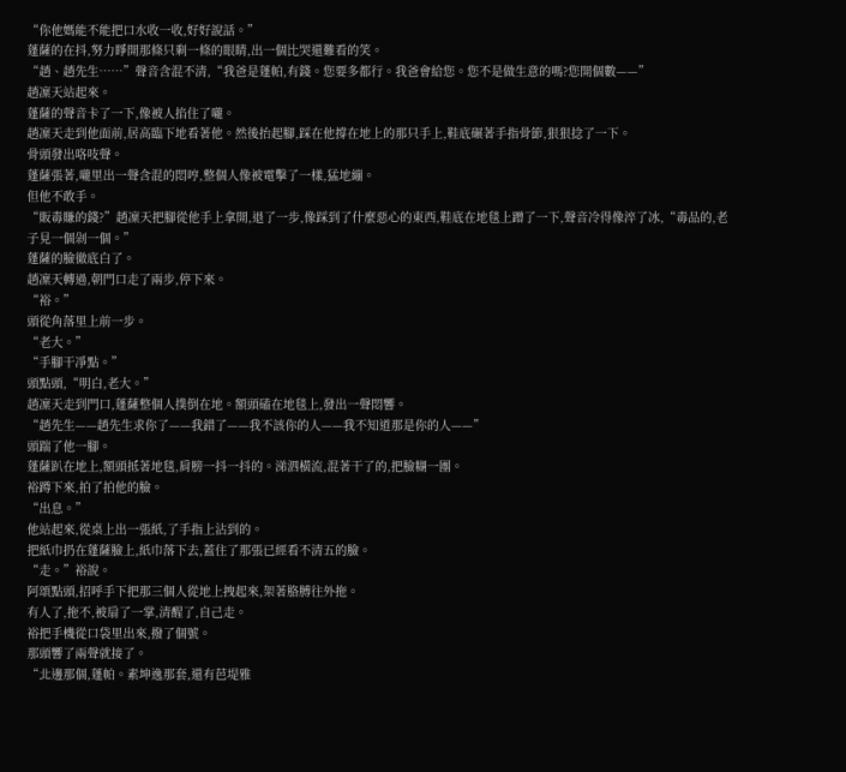“你他媽能不能把口水收一收,好好說話。”
蓬薩的在抖,努力睜開那條只剩一條的眼睛,出一個比哭還難看的笑。
“趙、趙先生……”聲音含混不清,“我爸是蓬帕,有錢。您要多都行。我爸會給您。您不是做生意的嗎?您開個數——”
趙凜天站起來。
蓬薩的聲音卡了一下,像被人掐住了嚨。
趙凜天走到他面前,居高臨下地看著他。然後抬起腳,踩在他撐在地上的那只手上,鞋底碾著手指骨節,狠狠捻了一下。
骨頭發出咯吱聲。
蓬薩張著,嚨里出一聲含混的悶哼,整個人像被電擊了一樣,猛地繃。
但他不敢手。
“販毒賺的錢?”趙凜天把腳從他手上拿開,退了一步,像踩到了什麼惡心的東西,鞋底在地毯上蹭了一下,聲音冷得像淬了冰,“毒品的,老子見一個剁一個。”
蓬薩的臉徹底白了。
趙凜天轉過,朝門口走了兩步,停下來。
“裕。”
頭從角落里上前一步。
“老大。”
“手腳干凈點。”
頭點頭,“明白,老大。”
趙凜天走到門口,蓬薩整個人撲倒在地。額頭磕在地毯上,發出一聲悶響。
“趙先生——趙先生求你了——我錯了——我不該你的人——我不知道那是你的人——”
頭踹了他一腳。
蓬薩趴在地上,額頭抵著地毯,肩膀一抖一抖的。涕泗橫流,混著干了的,把臉糊一團。
裕蹲下來,拍了拍他的臉。
“出息。”
他站起來,從桌上出一張紙,了手指上沾到的。
把紙巾扔在蓬薩臉上,紙巾落下去,蓋住了那張已經看不清五的臉。
“走。”裕說。
阿頌點頭,招呼手下把那三個人從地上拽起來,架著胳膊往外拖。
有人了,拖不,被扇了一掌,清醒了,自己走。
裕把手機從口袋里出來,撥了個號。
那頭響了兩聲就接了。
“北邊那個,蓬帕。素坤逸那套,還有芭堤雅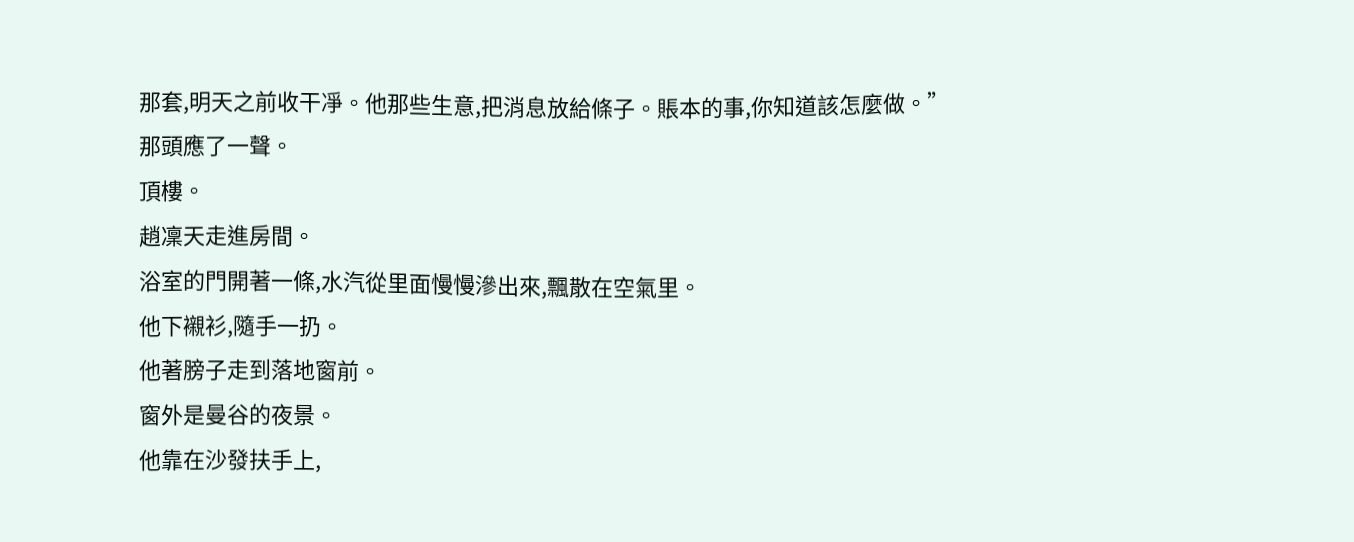那套,明天之前收干凈。他那些生意,把消息放給條子。賬本的事,你知道該怎麼做。”
那頭應了一聲。
頂樓。
趙凜天走進房間。
浴室的門開著一條,水汽從里面慢慢滲出來,飄散在空氣里。
他下襯衫,隨手一扔。
他著膀子走到落地窗前。
窗外是曼谷的夜景。
他靠在沙發扶手上,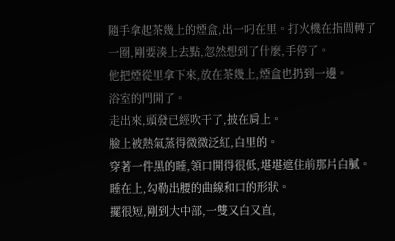隨手拿起茶幾上的煙盒,出一叼在里。打火機在指間轉了一圈,剛要湊上去點,忽然想到了什麼,手停了。
他把煙從里拿下來,放在茶幾上,煙盒也扔到一邊。
浴室的門開了。
走出來,頭發已經吹干了,披在肩上。
臉上被熱氣蒸得微微泛紅,白里的。
穿著一件黑的睡,領口開得很低,堪堪遮住前那片白膩。
睡在上,勾勒出腰的曲線和口的形狀。
擺很短,剛到大中部,一雙又白又直,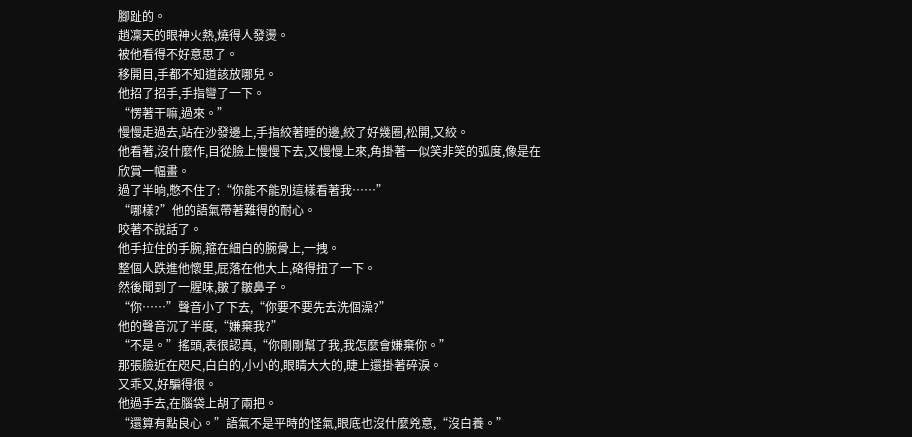腳趾的。
趙凜天的眼神火熱,燒得人發燙。
被他看得不好意思了。
移開目,手都不知道該放哪兒。
他招了招手,手指彎了一下。
“愣著干嘛,過來。”
慢慢走過去,站在沙發邊上,手指絞著睡的邊,絞了好幾圈,松開,又絞。
他看著,沒什麼作,目從臉上慢慢下去,又慢慢上來,角掛著一似笑非笑的弧度,像是在欣賞一幅畫。
過了半晌,憋不住了:“你能不能別這樣看著我……”
“哪樣?”他的語氣帶著難得的耐心。
咬著不說話了。
他手拉住的手腕,箍在細白的腕骨上,一拽。
整個人跌進他懷里,屁落在他大上,硌得扭了一下。
然後聞到了一腥味,皺了皺鼻子。
“你……”聲音小了下去,“你要不要先去洗個澡?”
他的聲音沉了半度,“嫌棄我?”
“不是。”搖頭,表很認真,“你剛剛幫了我,我怎麼會嫌棄你。”
那張臉近在咫尺,白白的,小小的,眼睛大大的,睫上還掛著碎淚。
又乖又,好騙得很。
他過手去,在腦袋上胡了兩把。
“還算有點良心。”語氣不是平時的怪氣,眼底也沒什麼兇意,“沒白養。”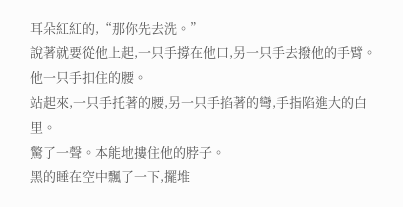耳朵紅紅的,“那你先去洗。”
說著就要從他上起,一只手撐在他口,另一只手去撥他的手臂。
他一只手扣住的腰。
站起來,一只手托著的腰,另一只手掐著的彎,手指陷進大的白里。
驚了一聲。本能地摟住他的脖子。
黑的睡在空中飄了一下,擺堆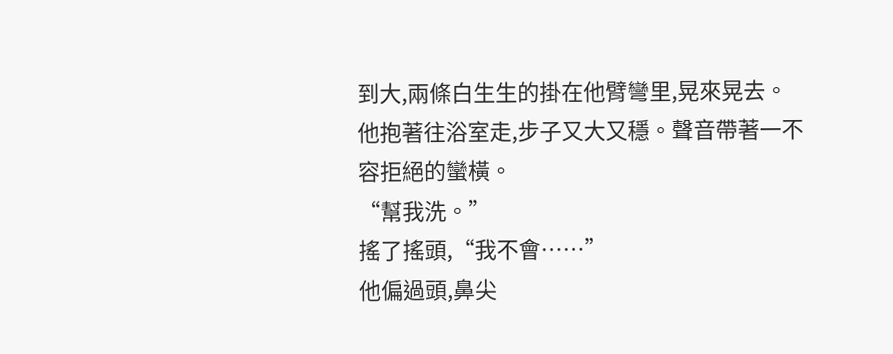到大,兩條白生生的掛在他臂彎里,晃來晃去。
他抱著往浴室走,步子又大又穩。聲音帶著一不容拒絕的蠻橫。
“幫我洗。”
搖了搖頭,“我不會……”
他偏過頭,鼻尖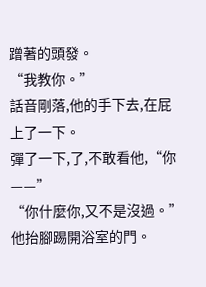蹭著的頭發。
“我教你。”
話音剛落,他的手下去,在屁上了一下。
彈了一下,了,不敢看他,“你——”
“你什麼你,又不是沒過。”他抬腳踢開浴室的門。